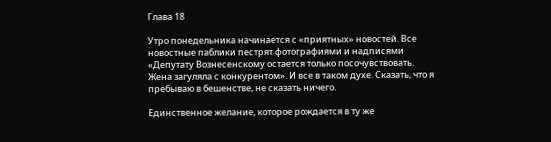Глава 18

Утро понедельника начинается с «приятных» новостей. Все новостные паблики пестрят фотографиями и надписями «Депутату Вознесенскому остается только посочувствовать. Жена загуляла с конкурентом». И все в таком духе. Сказать, что я пребываю в бешенстве, не сказать ничего.

Единственное желание, которое рождается в ту же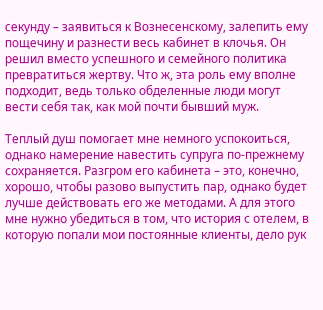секунду – заявиться к Вознесенскому, залепить ему пощечину и разнести весь кабинет в клочья. Он решил вместо успешного и семейного политика превратиться жертву. Что ж, эта роль ему вполне подходит, ведь только обделенные люди могут вести себя так, как мой почти бывший муж.

Теплый душ помогает мне немного успокоиться, однако намерение навестить супруга по-прежнему сохраняется. Разгром его кабинета – это, конечно, хорошо, чтобы разово выпустить пар, однако будет лучше действовать его же методами. А для этого мне нужно убедиться в том, что история с отелем, в которую попали мои постоянные клиенты, дело рук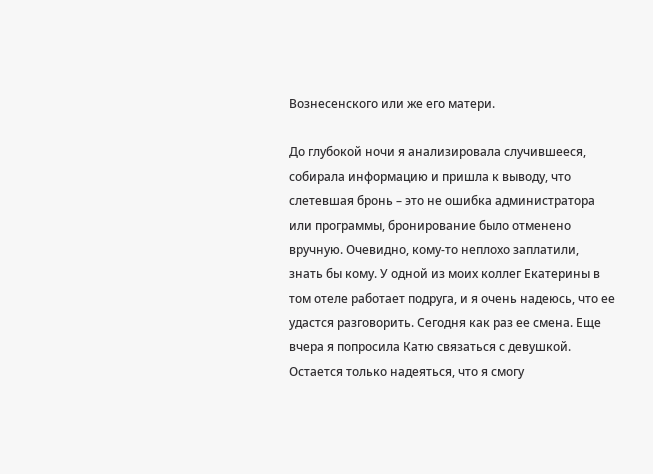Вознесенского или же его матери.

До глубокой ночи я анализировала случившееся, собирала информацию и пришла к выводу, что слетевшая бронь – это не ошибка администратора или программы, бронирование было отменено вручную. Очевидно, кому-то неплохо заплатили, знать бы кому. У одной из моих коллег Екатерины в том отеле работает подруга, и я очень надеюсь, что ее удастся разговорить. Сегодня как раз ее смена. Еще вчера я попросила Катю связаться с девушкой. Остается только надеяться, что я смогу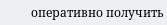оперативно получить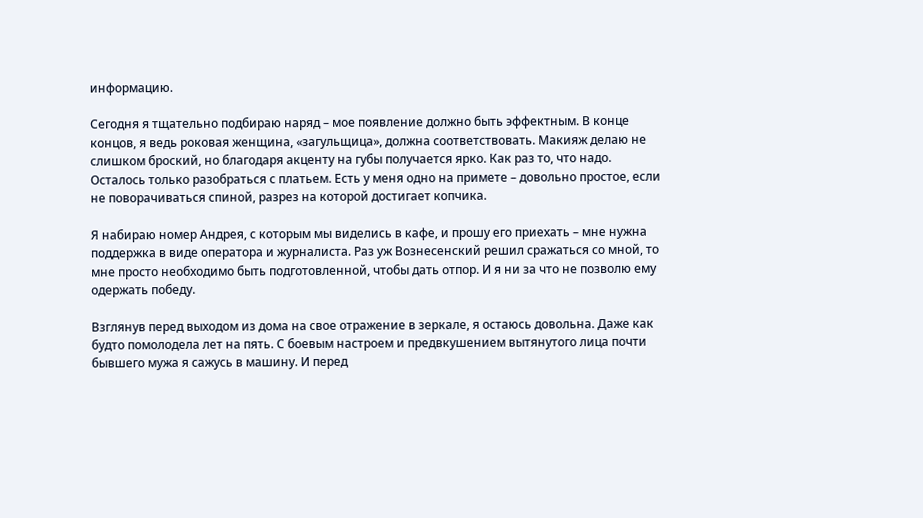информацию.

Сегодня я тщательно подбираю наряд – мое появление должно быть эффектным. В конце концов, я ведь роковая женщина, «загульщица», должна соответствовать. Макияж делаю не слишком броский, но благодаря акценту на губы получается ярко. Как раз то, что надо. Осталось только разобраться с платьем. Есть у меня одно на примете – довольно простое, если не поворачиваться спиной, разрез на которой достигает копчика.

Я набираю номер Андрея, с которым мы виделись в кафе, и прошу его приехать – мне нужна поддержка в виде оператора и журналиста. Раз уж Вознесенский решил сражаться со мной, то мне просто необходимо быть подготовленной, чтобы дать отпор. И я ни за что не позволю ему одержать победу.

Взглянув перед выходом из дома на свое отражение в зеркале, я остаюсь довольна. Даже как будто помолодела лет на пять. С боевым настроем и предвкушением вытянутого лица почти бывшего мужа я сажусь в машину. И перед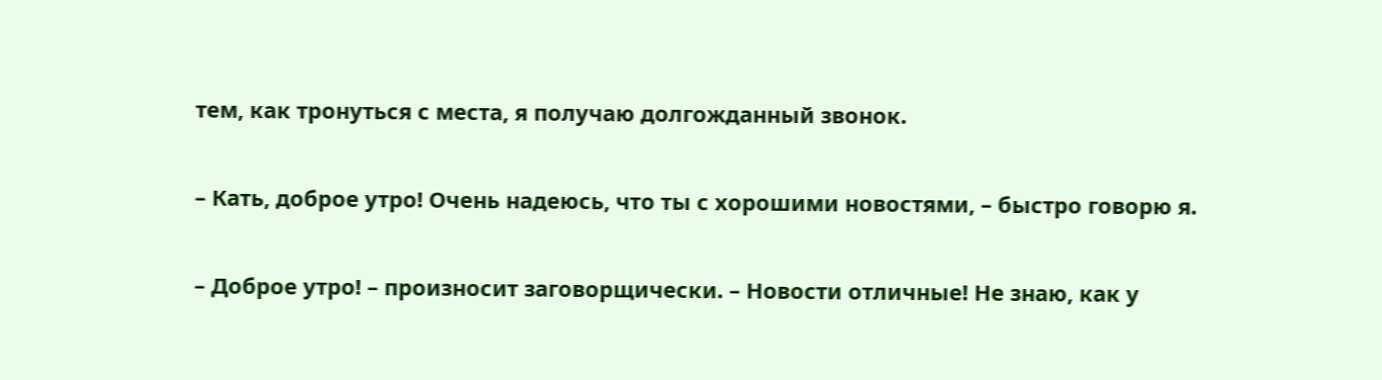тем, как тронуться с места, я получаю долгожданный звонок.

– Кать, доброе утро! Очень надеюсь, что ты с хорошими новостями, – быстро говорю я.

– Доброе утро! – произносит заговорщически. – Новости отличные! Не знаю, как у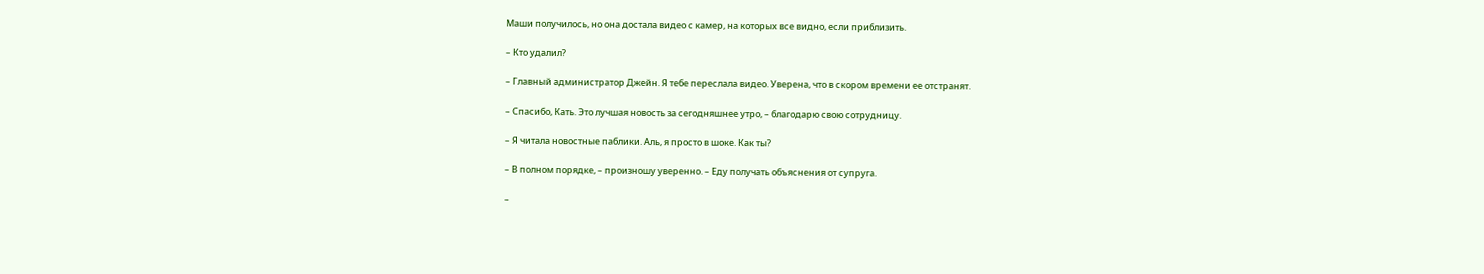Маши получилось, но она достала видео с камер, на которых все видно, если приблизить.

– Кто удалил?

– Главный администратор Джейн. Я тебе переслала видео. Уверена, что в скором времени ее отстранят.

– Спасибо, Кать. Это лучшая новость за сегодняшнее утро, – благодарю свою сотрудницу.

– Я читала новостные паблики. Аль, я просто в шоке. Как ты?

– В полном порядке, – произношу уверенно. – Еду получать объяснения от супруга.

–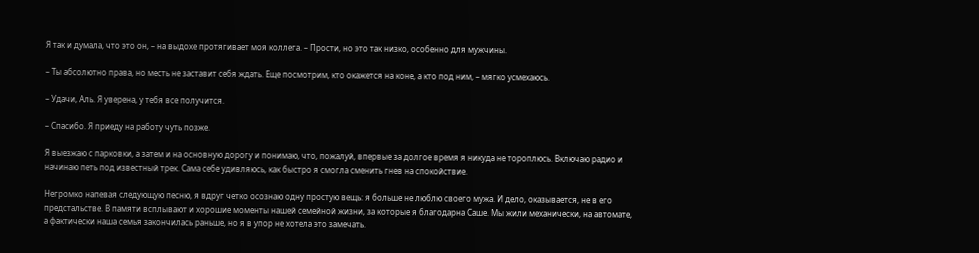Я так и думала, что это он, – на выдохе протягивает моя коллега. – Прости, но это так низко, особенно для мужчины.

– Ты абсолютно права, но месть не заставит себя ждать. Еще посмотрим, кто окажется на коне, а кто под ним, – мягко усмехаюсь.

– Удачи, Аль. Я уверена, у тебя все получится.

– Спасибо. Я приеду на работу чуть позже.

Я выезжаю с парковки, а затем и на основную дорогу и понимаю, что, пожалуй, впервые за долгое время я никуда не тороплюсь. Включаю радио и начинаю петь под известный трек. Сама себе удивляюсь, как быстро я смогла сменить гнев на спокойствие.

Негромко напевая следующую песню, я вдруг четко осознаю одну простую вещь: я больше не люблю своего мужа. И дело, оказывается, не в его предстальстве. В памяти всплывают и хорошие моменты нашей семейной жизни, за которые я благодарна Саше. Мы жили механически, на автомате, а фактически наша семья закончилась раньше, но я в упор не хотела это замечать.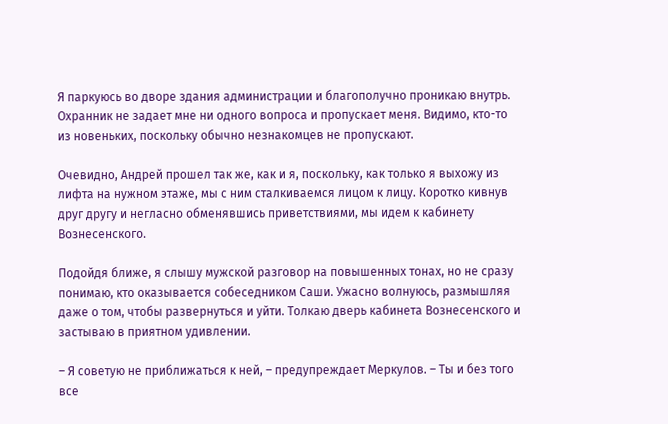Я паркуюсь во дворе здания администрации и благополучно проникаю внутрь. Охранник не задает мне ни одного вопроса и пропускает меня. Видимо, кто-то из новеньких, поскольку обычно незнакомцев не пропускают.

Очевидно, Андрей прошел так же, как и я, поскольку, как только я выхожу из лифта на нужном этаже, мы с ним сталкиваемся лицом к лицу. Коротко кивнув друг другу и негласно обменявшись приветствиями, мы идем к кабинету Вознесенского.

Подойдя ближе, я слышу мужской разговор на повышенных тонах, но не сразу понимаю, кто оказывается собеседником Саши. Ужасно волнуюсь, размышляя даже о том, чтобы развернуться и уйти. Толкаю дверь кабинета Вознесенского и застываю в приятном удивлении.

– Я советую не приближаться к ней, – предупреждает Меркулов. – Ты и без того все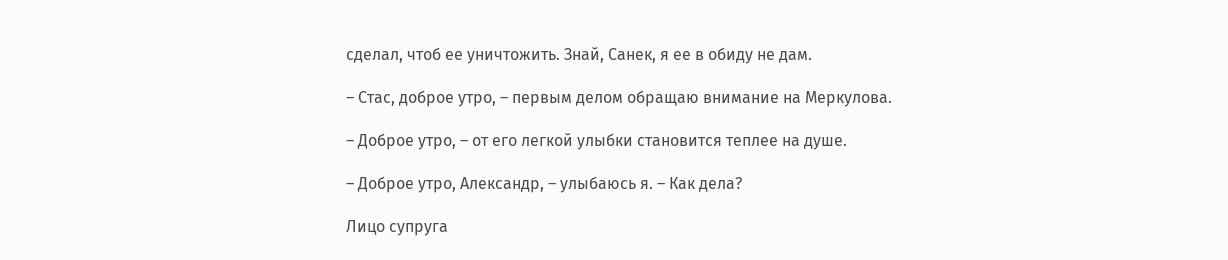сделал, чтоб ее уничтожить. Знай, Санек, я ее в обиду не дам.

– Стас, доброе утро, – первым делом обращаю внимание на Меркулова.

– Доброе утро, – от его легкой улыбки становится теплее на душе.

– Доброе утро, Александр, – улыбаюсь я. – Как дела?

Лицо супруга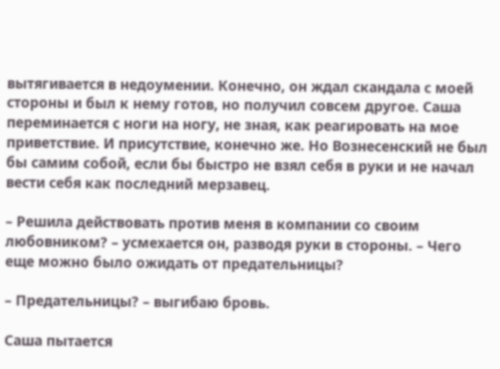вытягивается в недоумении. Конечно, он ждал скандала с моей стороны и был к нему готов, но получил совсем другое. Саша переминается с ноги на ногу, не зная, как реагировать на мое приветствие. И присутствие, конечно же. Но Вознесенский не был бы самим собой, если бы быстро не взял себя в руки и не начал вести себя как последний мерзавец.

– Решила действовать против меня в компании со своим любовником? – усмехается он, разводя руки в стороны. – Чего еще можно было ожидать от предательницы?

– Предательницы? – выгибаю бровь.

Саша пытается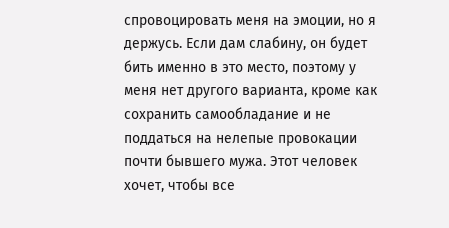спровоцировать меня на эмоции, но я держусь. Если дам слабину, он будет бить именно в это место, поэтому у меня нет другого варианта, кроме как сохранить самообладание и не поддаться на нелепые провокации почти бывшего мужа. Этот человек хочет, чтобы все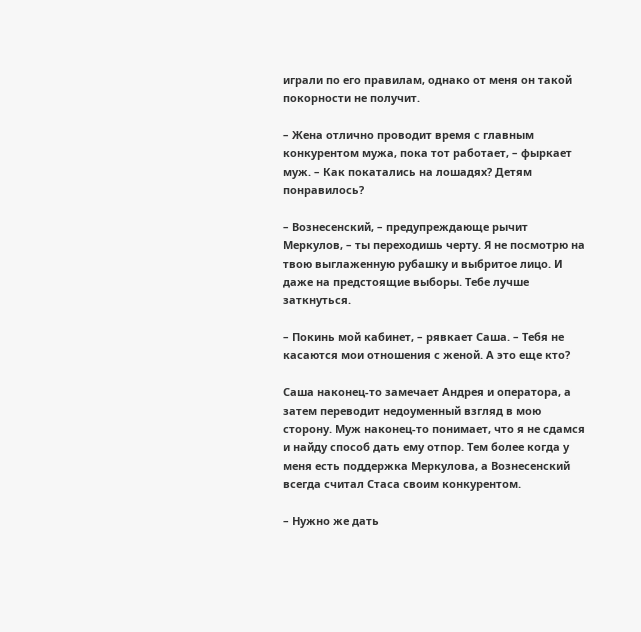играли по его правилам, однако от меня он такой покорности не получит.

– Жена отлично проводит время с главным конкурентом мужа, пока тот работает, – фыркает муж. – Как покатались на лошадях? Детям понравилось?

– Вознесенский, – предупреждающе рычит Меркулов, – ты переходишь черту. Я не посмотрю на твою выглаженную рубашку и выбритое лицо. И даже на предстоящие выборы. Тебе лучше заткнуться.

– Покинь мой кабинет, – рявкает Саша. – Тебя не касаются мои отношения с женой. А это еще кто?

Саша наконец-то замечает Андрея и оператора, а затем переводит недоуменный взгляд в мою сторону. Муж наконец-то понимает, что я не сдамся и найду способ дать ему отпор. Тем более когда у меня есть поддержка Меркулова, а Вознесенский всегда считал Стаса своим конкурентом.

– Нужно же дать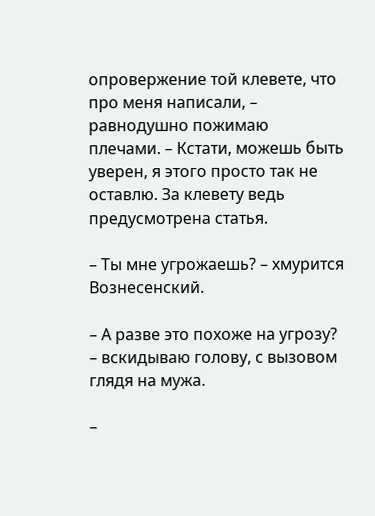опровержение той клевете, что про меня написали, – равнодушно пожимаю плечами. – Кстати, можешь быть уверен, я этого просто так не оставлю. За клевету ведь предусмотрена статья.

– Ты мне угрожаешь? – хмурится Вознесенский.

– А разве это похоже на угрозу? – вскидываю голову, с вызовом глядя на мужа.

–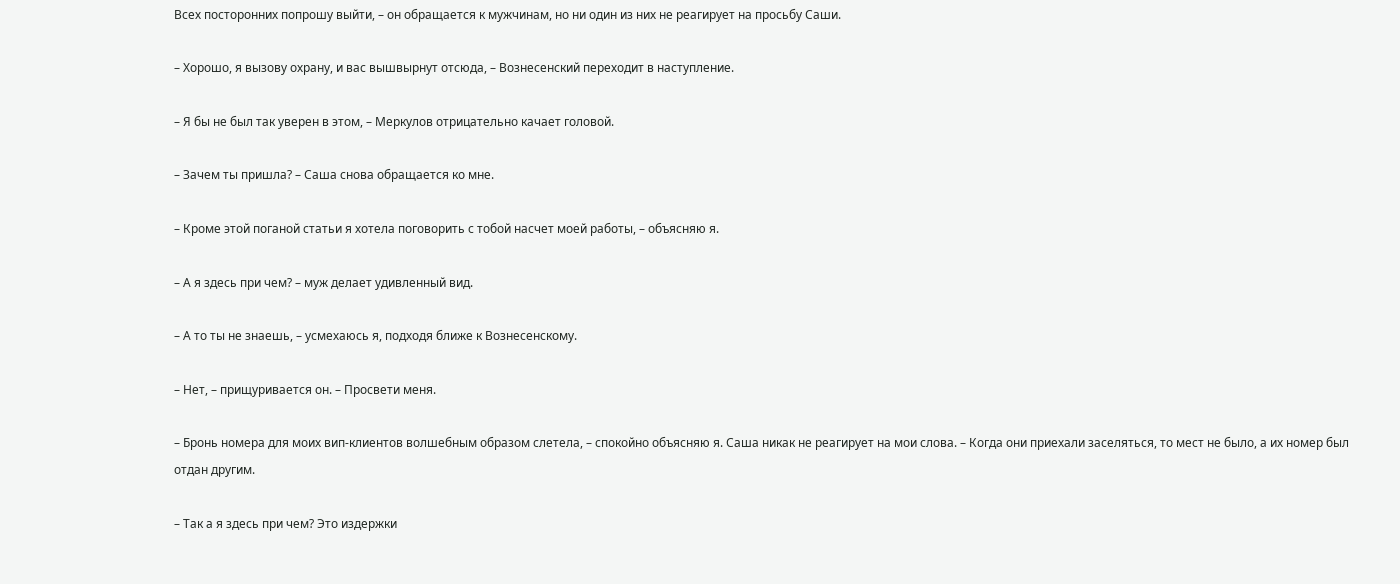Всех посторонних попрошу выйти, – он обращается к мужчинам, но ни один из них не реагирует на просьбу Саши.

– Хорошо, я вызову охрану, и вас вышвырнут отсюда, – Вознесенский переходит в наступление.

– Я бы не был так уверен в этом, – Меркулов отрицательно качает головой.

– Зачем ты пришла? – Саша снова обращается ко мне.

– Кроме этой поганой статьи я хотела поговорить с тобой насчет моей работы, – объясняю я.

– А я здесь при чем? – муж делает удивленный вид.

– А то ты не знаешь, – усмехаюсь я, подходя ближе к Вознесенскому.

– Нет, – прищуривается он. – Просвети меня.

– Бронь номера для моих вип-клиентов волшебным образом слетела, – спокойно объясняю я. Саша никак не реагирует на мои слова. – Когда они приехали заселяться, то мест не было, а их номер был отдан другим.

– Так а я здесь при чем? Это издержки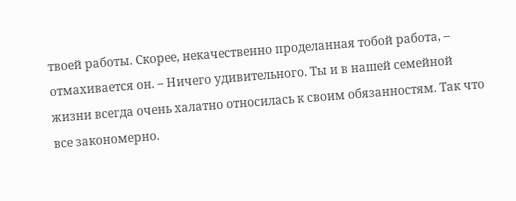твоей работы. Скорее, некачественно проделанная тобой работа, – отмахивается он. – Ничего удивительного. Ты и в нашей семейной жизни всегда очень халатно относилась к своим обязанностям. Так что все закономерно.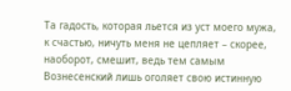Та гадость, которая льется из уст моего мужа, к счастью, ничуть меня не цепляет – скорее, наоборот, смешит, ведь тем самым Вознесенский лишь оголяет свою истинную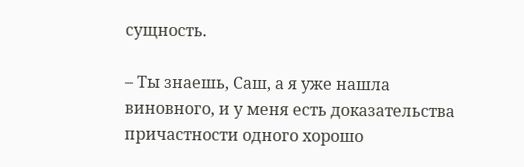сущность.

– Ты знаешь, Саш, а я уже нашла виновного, и у меня есть доказательства причастности одного хорошо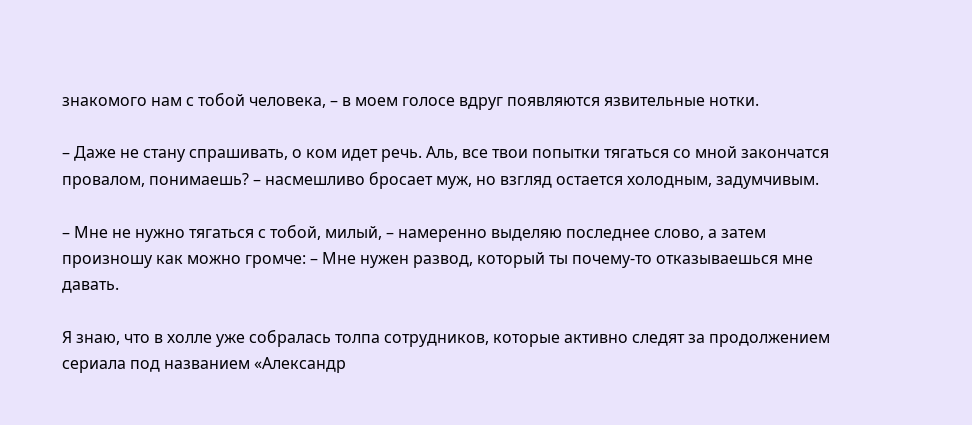знакомого нам с тобой человека, – в моем голосе вдруг появляются язвительные нотки.

– Даже не стану спрашивать, о ком идет речь. Аль, все твои попытки тягаться со мной закончатся провалом, понимаешь? – насмешливо бросает муж, но взгляд остается холодным, задумчивым.

– Мне не нужно тягаться с тобой, милый, – намеренно выделяю последнее слово, а затем произношу как можно громче: – Мне нужен развод, который ты почему-то отказываешься мне давать.

Я знаю, что в холле уже собралась толпа сотрудников, которые активно следят за продолжением сериала под названием «Александр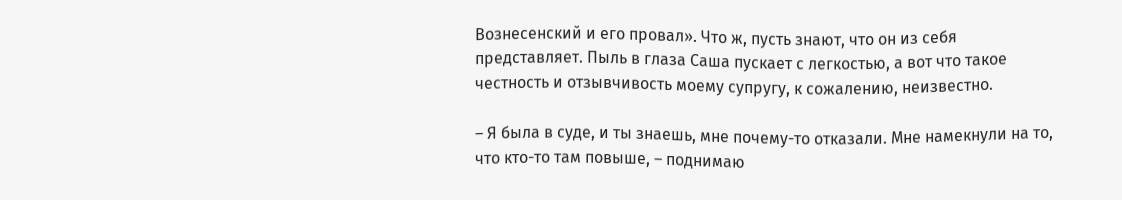Вознесенский и его провал». Что ж, пусть знают, что он из себя представляет. Пыль в глаза Саша пускает с легкостью, а вот что такое честность и отзывчивость моему супругу, к сожалению, неизвестно.

– Я была в суде, и ты знаешь, мне почему-то отказали. Мне намекнули на то, что кто-то там повыше, – поднимаю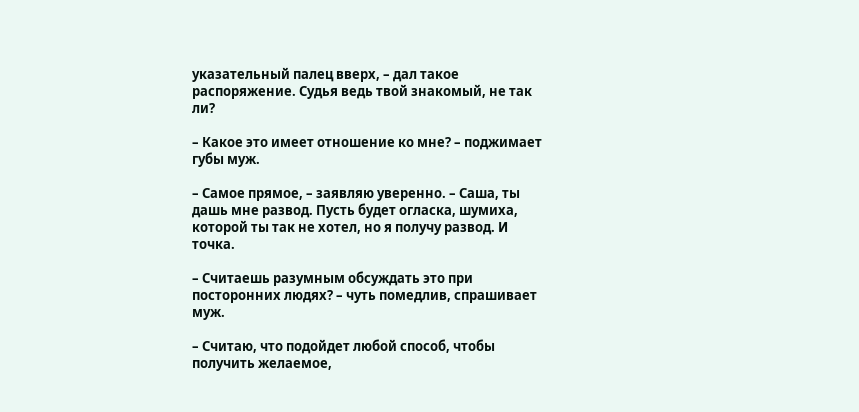указательный палец вверх, – дал такое распоряжение. Судья ведь твой знакомый, не так ли?

– Какое это имеет отношение ко мне? – поджимает губы муж.

– Самое прямое, – заявляю уверенно. – Саша, ты дашь мне развод. Пусть будет огласка, шумиха, которой ты так не хотел, но я получу развод. И точка.

– Считаешь разумным обсуждать это при посторонних людях? – чуть помедлив, спрашивает муж.

– Считаю, что подойдет любой способ, чтобы получить желаемое,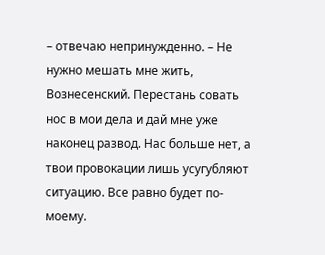– отвечаю непринужденно. – Не нужно мешать мне жить, Вознесенский. Перестань совать нос в мои дела и дай мне уже наконец развод. Нас больше нет, а твои провокации лишь усугубляют ситуацию. Все равно будет по-моему.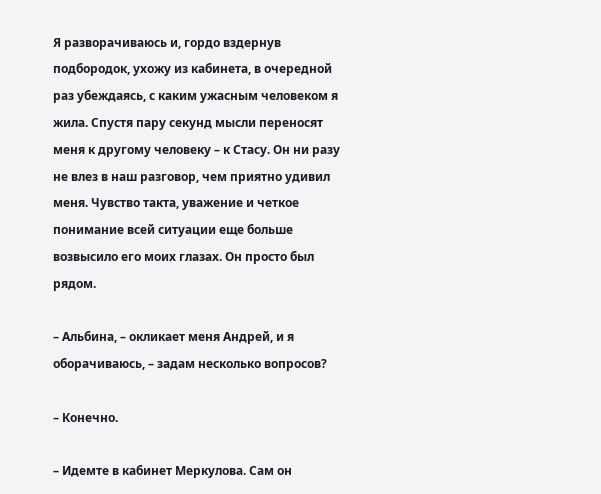Я разворачиваюсь и, гордо вздернув подбородок, ухожу из кабинета, в очередной раз убеждаясь, с каким ужасным человеком я жила. Спустя пару секунд мысли переносят меня к другому человеку – к Стасу. Он ни разу не влез в наш разговор, чем приятно удивил меня. Чувство такта, уважение и четкое понимание всей ситуации еще больше возвысило его моих глазах. Он просто был рядом.

– Альбина, – окликает меня Андрей, и я оборачиваюсь, – задам несколько вопросов?

– Конечно.

– Идемте в кабинет Меркулова. Сам он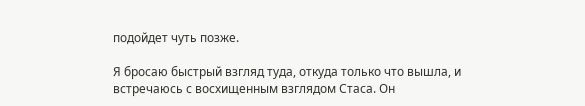подойдет чуть позже.

Я бросаю быстрый взгляд туда, откуда только что вышла, и встречаюсь с восхищенным взглядом Стаса. Он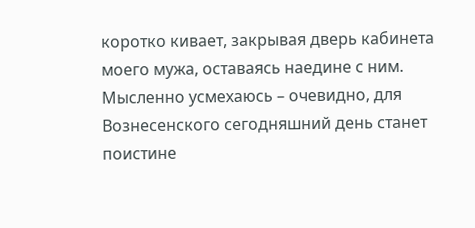коротко кивает, закрывая дверь кабинета моего мужа, оставаясь наедине с ним. Мысленно усмехаюсь – очевидно, для Вознесенского сегодняшний день станет поистине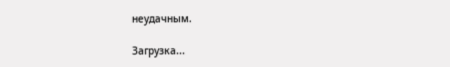неудачным.

Загрузка...